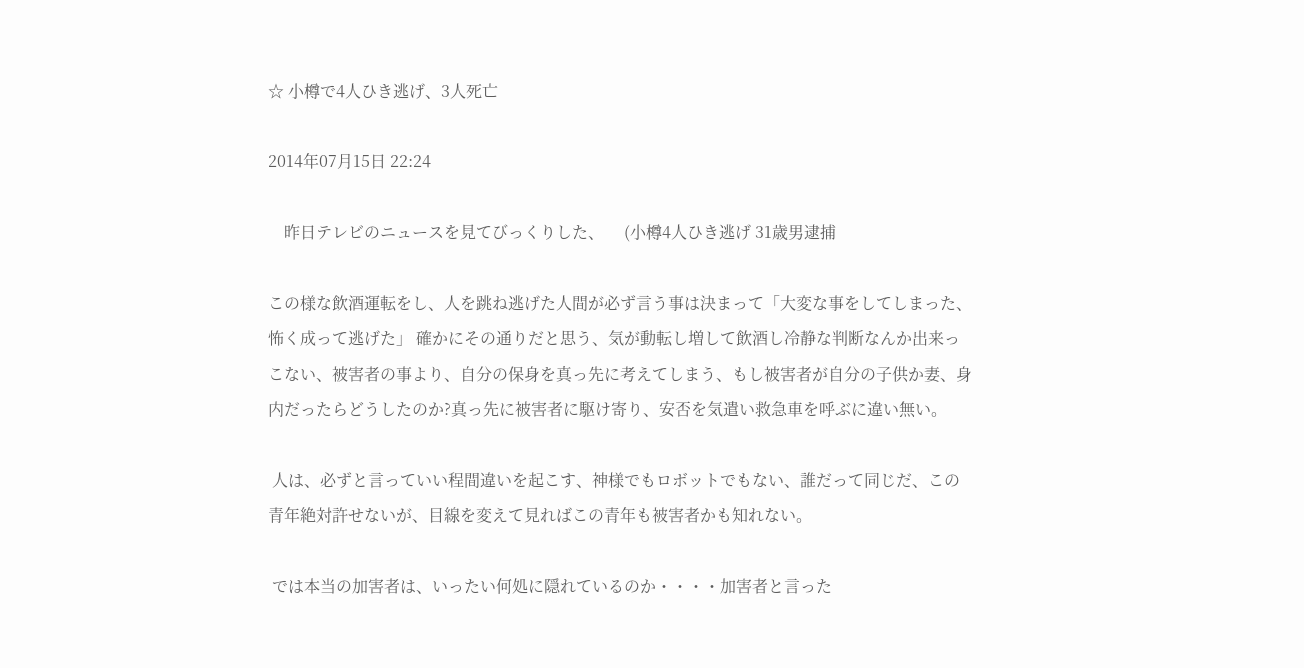☆ 小樽で4人ひき逃げ、3人死亡

2014年07月15日 22:24

    昨日テレビのニュースを見てびっくりした、     (小樽4人ひき逃げ 31歳男逮捕

この様な飲酒運転をし、人を跳ね逃げた人間が必ず言う事は決まって「大変な事をしてしまった、怖く成って逃げた」 確かにその通りだと思う、気が動転し増して飲酒し冷静な判断なんか出来っこない、被害者の事より、自分の保身を真っ先に考えてしまう、もし被害者が自分の子供か妻、身内だったらどうしたのか?真っ先に被害者に駆け寄り、安否を気遣い救急車を呼ぶに違い無い。

 人は、必ずと言っていい程間違いを起こす、神様でもロボットでもない、誰だって同じだ、この青年絶対許せないが、目線を変えて見ればこの青年も被害者かも知れない。

 では本当の加害者は、いったい何処に隠れているのか・・・・加害者と言った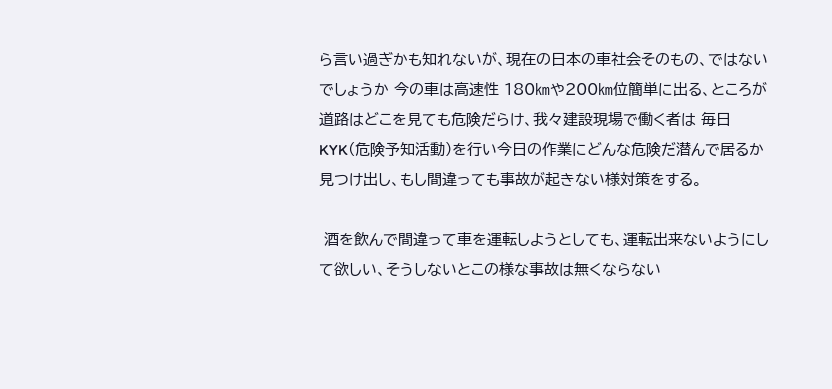ら言い過ぎかも知れないが、現在の日本の車社会そのもの、ではないでしょうか 今の車は高速性 180㎞や200㎞位簡単に出る、ところが道路はどこを見ても危険だらけ、我々建設現場で働く者は 毎日KYK(危険予知活動)を行い今日の作業にどんな危険だ潜んで居るか見つけ出し、もし間違っても事故が起きない様対策をする。

 酒を飲んで間違って車を運転しようとしても、運転出来ないようにして欲しい、そうしないとこの様な事故は無くならない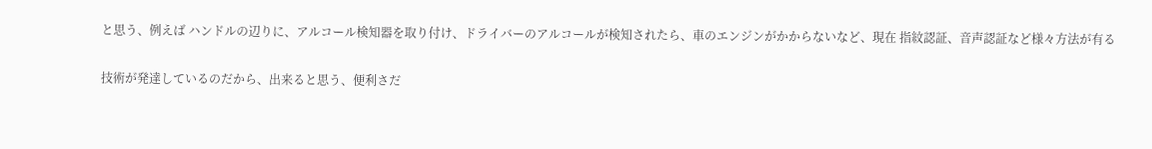と思う、例えば ハンドルの辺りに、アルコール検知器を取り付け、ドライバーのアルコールが検知されたら、車のエンジンがかからないなど、現在 指紋認証、音声認証など様々方法が有る

技術が発達しているのだから、出来ると思う、便利さだ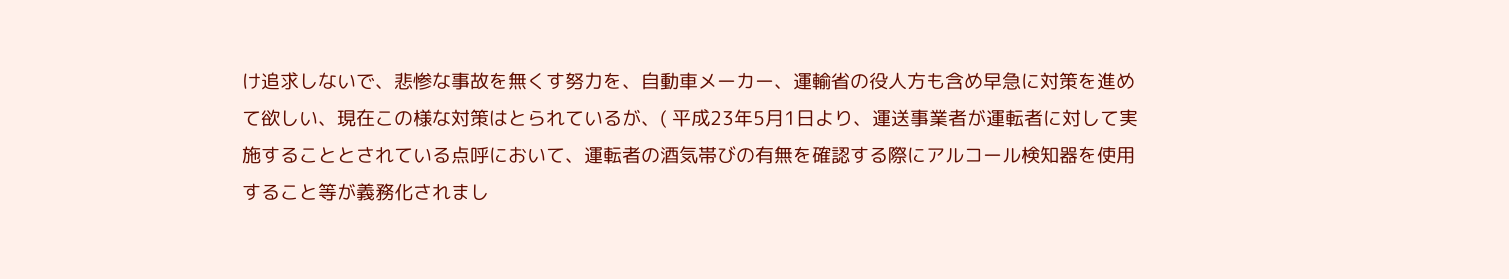け追求しないで、悲惨な事故を無くす努力を、自動車メーカー、運輸省の役人方も含め早急に対策を進めて欲しい、現在この様な対策はとられているが、( 平成23年5月1日より、運送事業者が運転者に対して実施することとされている点呼において、運転者の酒気帯びの有無を確認する際にアルコール検知器を使用すること等が義務化されまし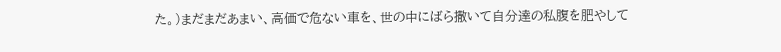た。)まだまだあまい、高価で危ない車を、世の中にばら撒いて自分達の私腹を肥やして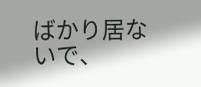ばかり居ないで、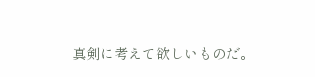真剣に考えて欲しいものだ。